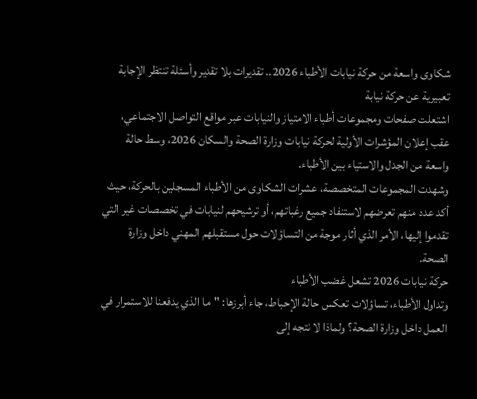شكاوى واسعة من حركة نيابات الأطباء 2026.. تقديرات بلا تقدير وأسئلة تنتظر الإجابة
تعبيرية عن حركة نيابة
اشتعلت صفحات ومجموعات أطباء الامتياز والنيابات عبر مواقع التواصل الاجتماعي، عقب إعلان المؤشرات الأولية لحركة نيابات وزارة الصحة والسكان 2026، وسط حالة واسعة من الجدل والاستياء بين الأطباء.
وشهدت المجموعات المتخصصة، عشرات الشكاوى من الأطباء المسجلين بالحركة، حيث أكد عدد منهم تعرضهم لاستنفاد جميع رغباتهم، أو ترشيحهم لنيابات في تخصصات غير التي تقدموا إليها، الأمر الذي أثار موجة من التساؤلات حول مستقبلهم المهني داخل وزارة الصحة.
حركة نيابات 2026 تشعل غضب الأطباء
وتداول الأطباء، تساؤلات تعكس حالة الإحباط، جاء أبرزها: "ما الذي يدفعنا للاستمرار في العمل داخل وزارة الصحة؟ ولماذا لا نتجه إلى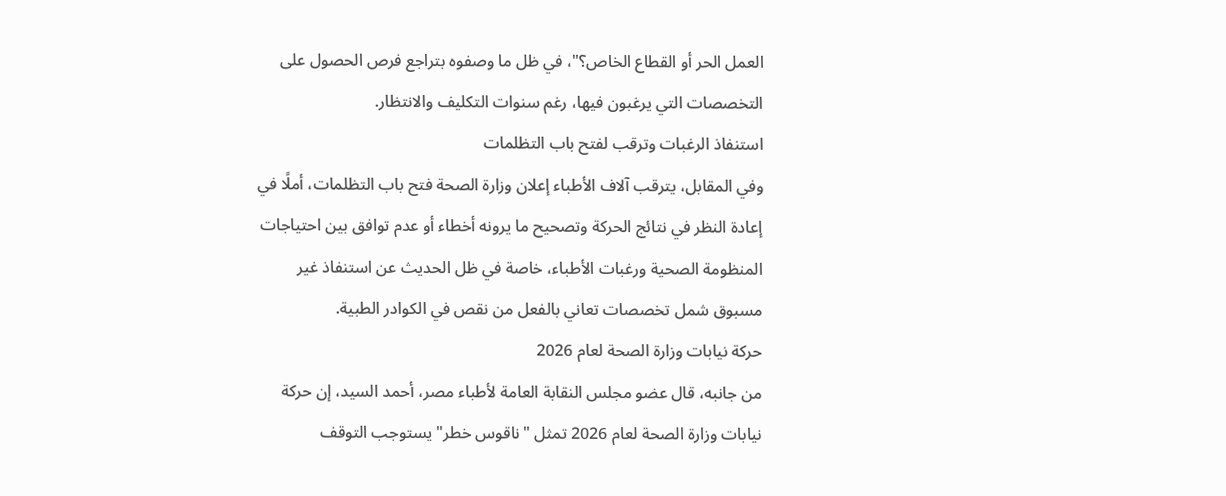العمل الحر أو القطاع الخاص؟"، في ظل ما وصفوه بتراجع فرص الحصول على التخصصات التي يرغبون فيها، رغم سنوات التكليف والانتظار.
استنفاذ الرغبات وترقب لفتح باب التظلمات
وفي المقابل، يترقب آلاف الأطباء إعلان وزارة الصحة فتح باب التظلمات، أملًا في إعادة النظر في نتائج الحركة وتصحيح ما يرونه أخطاء أو عدم توافق بين احتياجات المنظومة الصحية ورغبات الأطباء، خاصة في ظل الحديث عن استنفاذ غير مسبوق شمل تخصصات تعاني بالفعل من نقص في الكوادر الطبية.
حركة نيابات وزارة الصحة لعام 2026
من جانبه، قال عضو مجلس النقابة العامة لأطباء مصر، أحمد السيد، إن حركة نيابات وزارة الصحة لعام 2026 تمثل "ناقوس خطر" يستوجب التوقف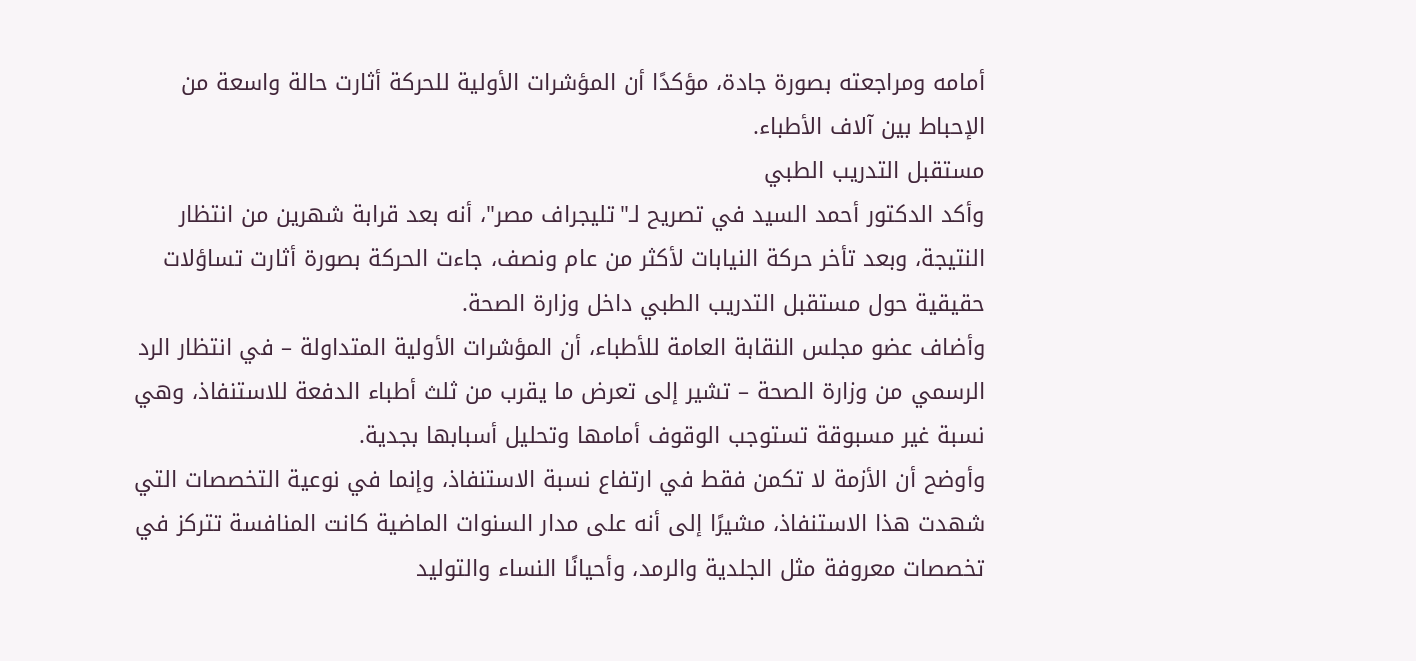أمامه ومراجعته بصورة جادة، مؤكدًا أن المؤشرات الأولية للحركة أثارت حالة واسعة من الإحباط بين آلاف الأطباء.
مستقبل التدريب الطبي
وأكد الدكتور أحمد السيد في تصريح لـ"تليجراف مصر"، أنه بعد قرابة شهرين من انتظار النتيجة، وبعد تأخر حركة النيابات لأكثر من عام ونصف، جاءت الحركة بصورة أثارت تساؤلات حقيقية حول مستقبل التدريب الطبي داخل وزارة الصحة.
وأضاف عضو مجلس النقابة العامة للأطباء، أن المؤشرات الأولية المتداولة – في انتظار الرد الرسمي من وزارة الصحة – تشير إلى تعرض ما يقرب من ثلث أطباء الدفعة للاستنفاذ، وهي نسبة غير مسبوقة تستوجب الوقوف أمامها وتحليل أسبابها بجدية.
وأوضح أن الأزمة لا تكمن فقط في ارتفاع نسبة الاستنفاذ، وإنما في نوعية التخصصات التي شهدت هذا الاستنفاذ، مشيرًا إلى أنه على مدار السنوات الماضية كانت المنافسة تتركز في تخصصات معروفة مثل الجلدية والرمد، وأحيانًا النساء والتوليد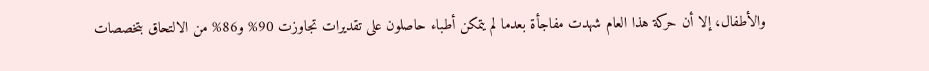والأطفال، إلا أن حركة هذا العام شهدت مفاجأة بعدما لم يتمكن أطباء حاصلون على تقديرات تجاوزت 90% و86% من الالتحاق بتخصصات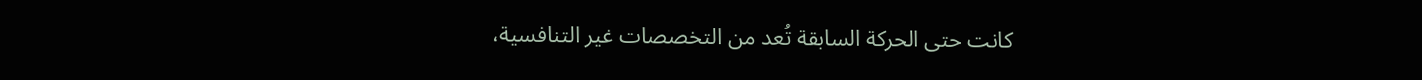كانت حتى الحركة السابقة تُعد من التخصصات غير التنافسية،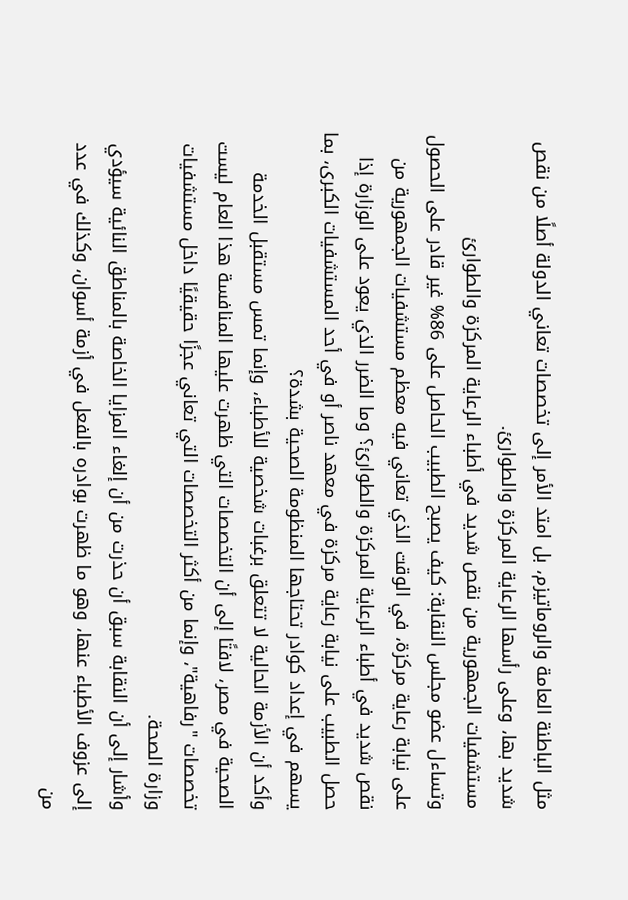مثل الباطنة العامة والروماتيزم، بل امتد الأمر إلى تخصصات تعاني الدولة أصلًا من نقص شديد بها، وعلى رأسها الرعاية المركزة والطوارئ.
مستشفيات الجمهورية من نقص شديد في أطباء الرعاية المركزة والطوارئ
وتساءل عضو مجلس النقابة: كيف يصبح الطبيب الحاصل على 86% غير قادر على الحصول على نيابة رعاية مركزة، في الوقت الذي تعاني فيه معظم مستشفيات الجمهورية من نقص شديد في أطباء الرعاية المركزة والطوارئ؟ وما الضرر الذي يعود على الوزارة إذا حصل الطبيب على نيابة رعاية مركزة في معهد ناصر أو في أحد المستشفيات الكبرى، بما يسهم في إعداد كوادر تحتاجها المنظومة الصحية بشدة؟
وأكد أن الأزمة الحالية لا تتعلق برغبات شخصية للأطباء، وإنما تمس مستقبل الخدمة الصحية في مصر، لافتًا إلى أن التخصصات التي ظهرت عليها المنافسة هذا العام ليست تخصصات "رفاهية"، وإنما من أكثر التخصصات التي تعاني عجزًا حقيقيًا داخل مستشفيات وزارة الصحة.
وأشار إلى أن النقابة سبق أن حذرت من أن إلغاء المزايا الخاصة بالمناطق النائية سيؤدي إلى عزوف الأطباء عنها، وهو ما ظهرت بوادره بالفعل في أزمة أسوان، وكذلك في عدد من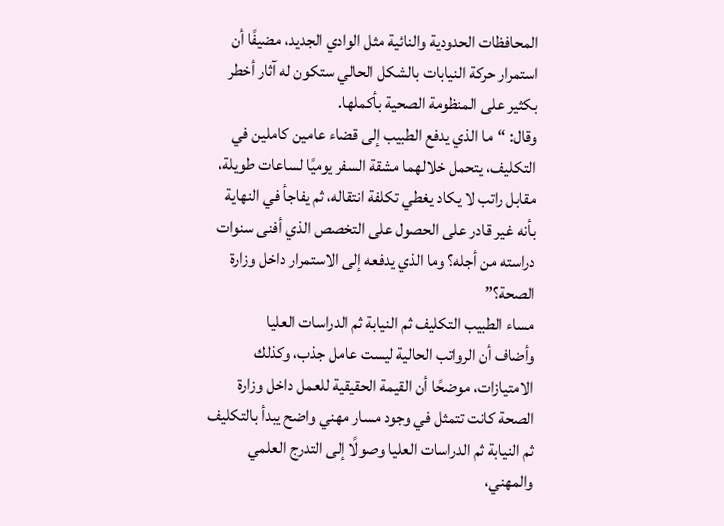المحافظات الحدودية والنائية مثل الوادي الجديد، مضيفًا أن استمرار حركة النيابات بالشكل الحالي ستكون له آثار أخطر بكثير على المنظومة الصحية بأكملها.
وقال: “ما الذي يدفع الطبيب إلى قضاء عامين كاملين في التكليف، يتحمل خلالهما مشقة السفر يوميًا لساعات طويلة، مقابل راتب لا يكاد يغطي تكلفة انتقاله، ثم يفاجأ في النهاية بأنه غير قادر على الحصول على التخصص الذي أفنى سنوات دراسته من أجله؟ وما الذي يدفعه إلى الاستمرار داخل وزارة الصحة؟”
مساء الطبيب التكليف ثم النيابة ثم الدراسات العليا
وأضاف أن الرواتب الحالية ليست عامل جذب، وكذلك الامتيازات، موضحًا أن القيمة الحقيقية للعمل داخل وزارة الصحة كانت تتمثل في وجود مسار مهني واضح يبدأ بالتكليف ثم النيابة ثم الدراسات العليا وصولًا إلى التدرج العلمي والمهني،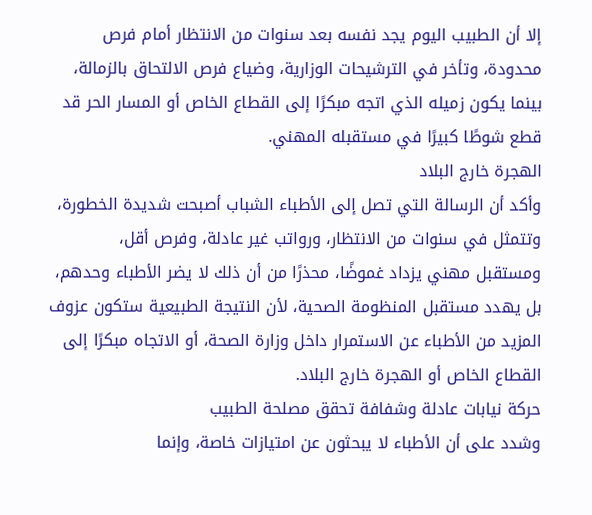إلا أن الطبيب اليوم يجد نفسه بعد سنوات من الانتظار أمام فرص محدودة، وتأخر في الترشيحات الوزارية، وضياع فرص الالتحاق بالزمالة، بينما يكون زميله الذي اتجه مبكرًا إلى القطاع الخاص أو المسار الحر قد قطع شوطًا كبيرًا في مستقبله المهني.
الهجرة خارج البلاد
وأكد أن الرسالة التي تصل إلى الأطباء الشباب أصبحت شديدة الخطورة، وتتمثل في سنوات من الانتظار، ورواتب غير عادلة، وفرص أقل، ومستقبل مهني يزداد غموضًا، محذرًا من أن ذلك لا يضر الأطباء وحدهم، بل يهدد مستقبل المنظومة الصحية، لأن النتيجة الطبيعية ستكون عزوف المزيد من الأطباء عن الاستمرار داخل وزارة الصحة، أو الاتجاه مبكرًا إلى القطاع الخاص أو الهجرة خارج البلاد.
حركة نيابات عادلة وشفافة تحقق مصلحة الطبيب
وشدد على أن الأطباء لا يبحثون عن امتيازات خاصة، وإنما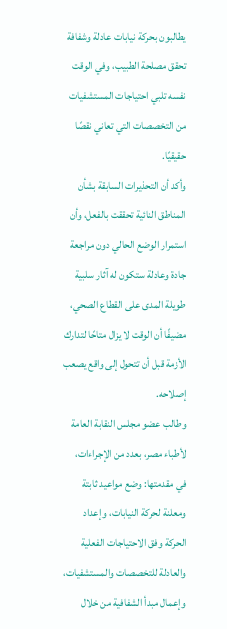يطالبون بحركة نيابات عادلة وشفافة تحقق مصلحة الطبيب، وفي الوقت نفسه تلبي احتياجات المستشفيات من التخصصات التي تعاني نقصًا حقيقيًا.
وأكد أن التحذيرات السابقة بشأن المناطق النائية تحققت بالفعل، وأن استمرار الوضع الحالي دون مراجعة جادة وعادلة ستكون له آثار سلبية طويلة المدى على القطاع الصحي، مضيفًا أن الوقت لا يزال متاحًا لتدارك الأزمة قبل أن تتحول إلى واقع يصعب إصلاحه.
وطالب عضو مجلس النقابة العامة لأطباء مصر، بعدد من الإجراءات، في مقدمتها: وضع مواعيد ثابتة ومعلنة لحركة النيابات، وإعداد الحركة وفق الاحتياجات الفعلية والعادلة للتخصصات والمستشفيات، وإعمال مبدأ الشفافية من خلال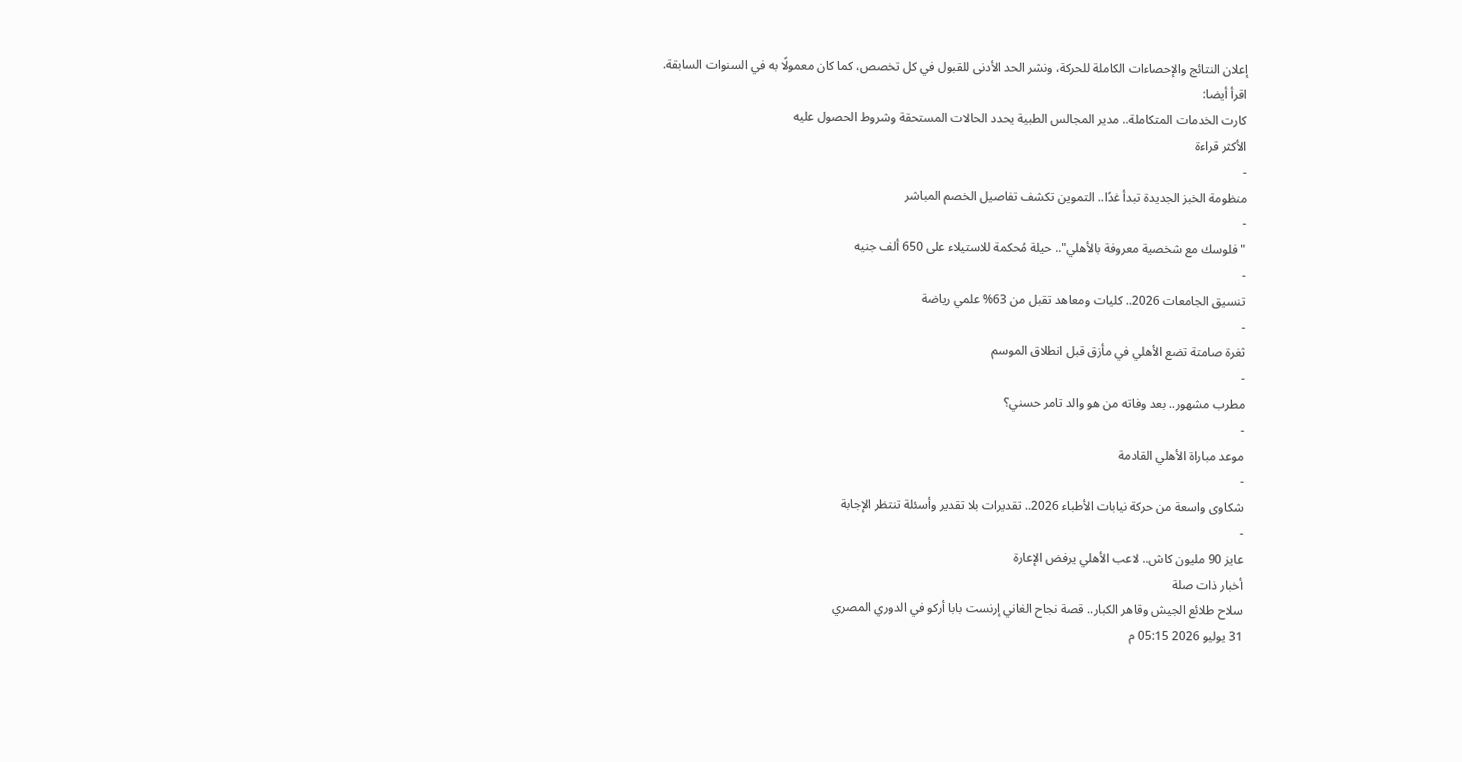إعلان النتائج والإحصاءات الكاملة للحركة، ونشر الحد الأدنى للقبول في كل تخصص، كما كان معمولًا به في السنوات السابقة.
اقرأ أيضا:
كارت الخدمات المتكاملة.. مدير المجالس الطبية يحدد الحالات المستحقة وشروط الحصول عليه
الأكثر قراءة
-
منظومة الخبز الجديدة تبدأ غدًا.. التموين تكشف تفاصيل الخصم المباشر
-
"فلوسك مع شخصية معروفة بالأهلي".. حيلة مُحكمة للاستيلاء على 650 ألف جنيه
-
تنسيق الجامعات 2026.. كليات ومعاهد تقبل من 63% علمي رياضة
-
ثغرة صامتة تضع الأهلي في مأزق قبل انطلاق الموسم
-
مطرب مشهور.. بعد وفاته من هو والد تامر حسني؟
-
موعد مباراة الأهلي القادمة
-
شكاوى واسعة من حركة نيابات الأطباء 2026.. تقديرات بلا تقدير وأسئلة تنتظر الإجابة
-
عايز 90 مليون كاش.. لاعب الأهلي يرفض الإعارة
أخبار ذات صلة
سلاح طلائع الجيش وقاهر الكبار.. قصة نجاح الغاني إرنست بابا أركو في الدوري المصري
31 يوليو 2026 05:15 م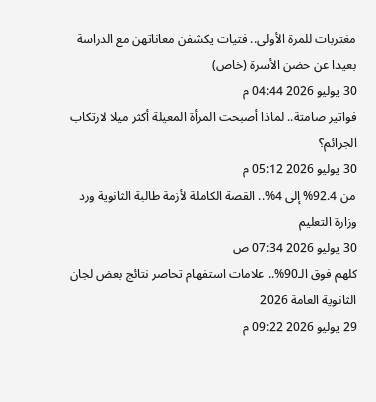مغتربات للمرة الأولى.. فتيات يكشفن معاناتهن مع الدراسة بعيدا عن حضن الأسرة (خاص)
30 يوليو 2026 04:44 م
فواتير صامتة.. لماذا أصبحت المرأة المعيلة أكثر ميلا لارتكاب الجرائم؟
30 يوليو 2026 05:12 م
من 92.4% إلى 4%.. القصة الكاملة لأزمة طالبة الثانوية ورد وزارة التعليم
30 يوليو 2026 07:34 ص
كلهم فوق الـ90%.. علامات استفهام تحاصر نتائج بعض لجان الثانوية العامة 2026
29 يوليو 2026 09:22 م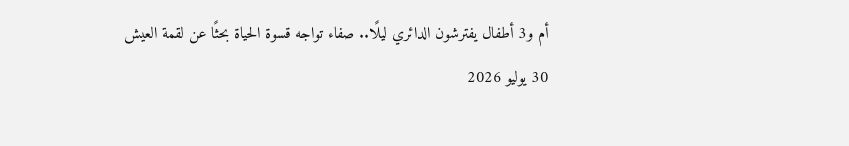أم و3 أطفال يفترشون الدائري ليلًا.. صفاء تواجه قسوة الحياة بحثًا عن لقمة العيش
30 يوليو 2026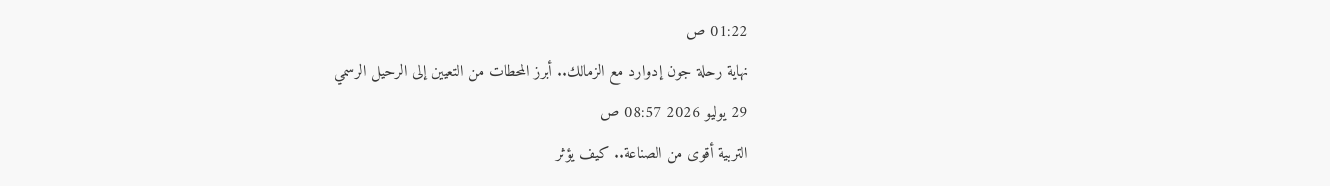01:22 ص
نهاية رحلة جون إدوارد مع الزمالك.. أبرز المحطات من التعيين إلى الرحيل الرسمي
29 يوليو 2026 08:57 ص
التربية أقوى من الصناعة.. كيف يؤثر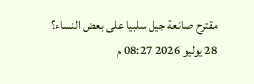مقترح صانعة جيل سلبيا على بعض النساء؟
28 يوليو 2026 08:27 م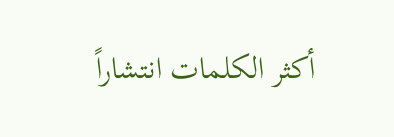أكثر الكلمات انتشاراً